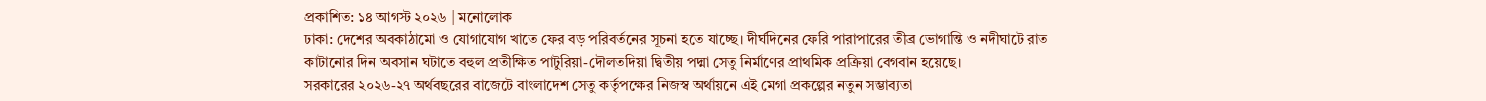প্রকাশিত: ১৪ আগস্ট ২০২৬ | মনোলোক
ঢাকা: দেশের অবকাঠামো ও যোগাযোগ খাতে ফের বড় পরিবর্তনের সূচনা হতে যাচ্ছে। দীর্ঘদিনের ফেরি পারাপারের তীব্র ভোগান্তি ও নদীঘাটে রাত কাটানোর দিন অবসান ঘটাতে বহুল প্রতীক্ষিত পাটুরিয়া-দৌলতদিয়া দ্বিতীয় পদ্মা সেতু নির্মাণের প্রাথমিক প্রক্রিয়া বেগবান হয়েছে।
সরকারের ২০২৬-২৭ অর্থবছরের বাজেটে বাংলাদেশ সেতু কর্তৃপক্ষের নিজস্ব অর্থায়নে এই মেগা প্রকল্পের নতুন সম্ভাব্যতা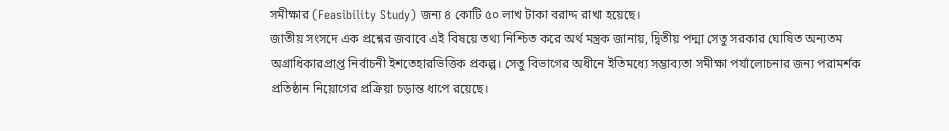সমীক্ষার (Feasibility Study) জন্য ৪ কোটি ৫০ লাখ টাকা বরাদ্দ রাখা হয়েছে।
জাতীয় সংসদে এক প্রশ্নের জবাবে এই বিষয়ে তথ্য নিশ্চিত করে অর্থ মন্ত্রক জানায়, দ্বিতীয় পদ্মা সেতু সরকার ঘোষিত অন্যতম অগ্রাধিকারপ্রাপ্ত নির্বাচনী ইশতেহারভিত্তিক প্রকল্প। সেতু বিভাগের অধীনে ইতিমধ্যে সম্ভাব্যতা সমীক্ষা পর্যালোচনার জন্য পরামর্শক প্রতিষ্ঠান নিয়োগের প্রক্রিয়া চড়ান্ত ধাপে রয়েছে।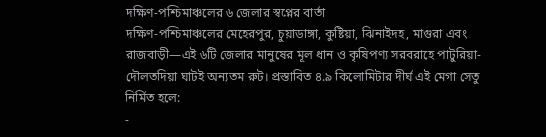দক্ষিণ-পশ্চিমাঞ্চলের ৬ জেলার স্বপ্নের বার্তা
দক্ষিণ-পশ্চিমাঞ্চলের মেহেরপুর, চুয়াডাঙ্গা, কুষ্টিয়া, ঝিনাইদহ, মাগুরা এবং রাজবাড়ী—এই ৬টি জেলার মানুষের মূল ধান ও কৃষিপণ্য সরবরাহে পাটুরিয়া-দৌলতদিয়া ঘাটই অন্যতম রুট। প্রস্তাবিত ৪.৯ কিলোমিটার দীর্ঘ এই মেগা সেতু নির্মিত হলে:
-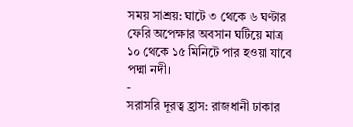সময় সাশ্রয়: ঘাটে ৩ থেকে ৬ ঘণ্টার ফেরি অপেক্ষার অবসান ঘটিয়ে মাত্র ১০ থেকে ১৫ মিনিটে পার হওয়া যাবে পদ্মা নদী।
-
সরাসরি দূরত্ব হ্রাস: রাজধানী ঢাকার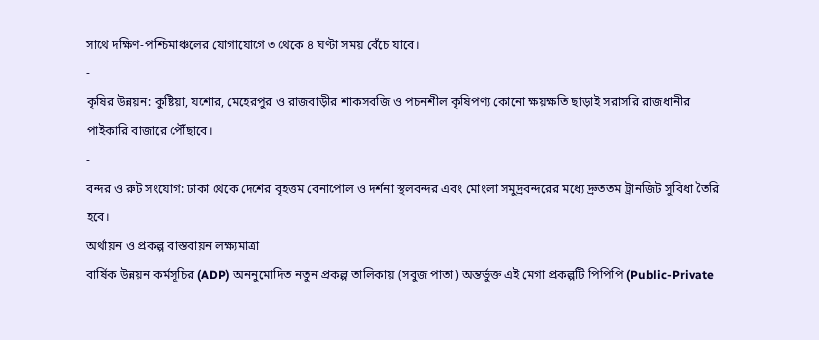সাথে দক্ষিণ-পশ্চিমাঞ্চলের যোগাযোগে ৩ থেকে ৪ ঘণ্টা সময় বেঁচে যাবে।
-
কৃষির উন্নয়ন: কুষ্টিয়া, যশোর, মেহেরপুর ও রাজবাড়ীর শাকসবজি ও পচনশীল কৃষিপণ্য কোনো ক্ষয়ক্ষতি ছাড়াই সরাসরি রাজধানীর পাইকারি বাজারে পৌঁছাবে।
-
বন্দর ও রুট সংযোগ: ঢাকা থেকে দেশের বৃহত্তম বেনাপোল ও দর্শনা স্থলবন্দর এবং মোংলা সমুদ্রবন্দরের মধ্যে দ্রুততম ট্রানজিট সুবিধা তৈরি হবে।
অর্থায়ন ও প্রকল্প বাস্তবায়ন লক্ষ্যমাত্রা
বার্ষিক উন্নয়ন কর্মসূচির (ADP) অননুমোদিত নতুন প্রকল্প তালিকায় (সবুজ পাতা) অন্তর্ভুক্ত এই মেগা প্রকল্পটি পিপিপি (Public-Private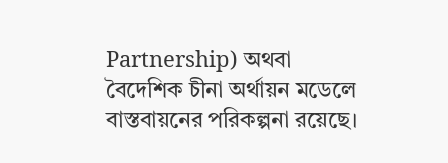Partnership) অথবা বৈদেশিক চীনা অর্থায়ন মডেলে বাস্তবায়নের পরিকল্পনা রয়েছে।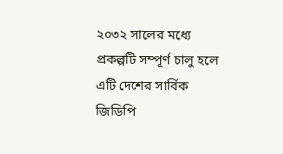২০৩২ সালের মধ্যে প্রকল্পটি সম্পূর্ণ চালু হলে এটি দেশের সার্বিক জিডিপি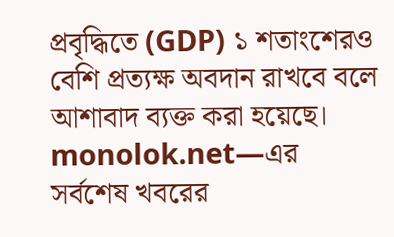প্রবৃদ্ধিতে (GDP) ১ শতাংশেরও বেশি প্রত্যক্ষ অবদান রাখবে বলে আশাবাদ ব্যক্ত করা হয়েছে।
monolok.net—এর সর্বশেষ খবরের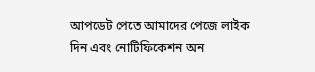আপডেট পেতে আমাদের পেজে লাইক দিন এবং নোটিফিকেশন অন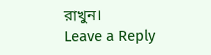রাখুন।
Leave a Reply